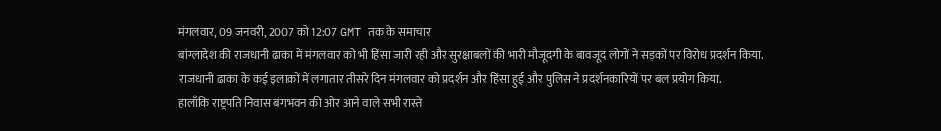मंगलवार, 09 जनवरी, 2007 को 12:07 GMT तक के समाचार
बांग्लादेश की राजधानी ढाका में मंगलवार को भी हिंसा जारी रही और सुरक्षाबलों की भारी मौजूदगी के बावजूद लोगों ने सड़कों पर विरोध प्रदर्शन किया.
राजधानी ढाका के कई इलाक़ों में लगातार तीसरे दिन मंगलवार को प्रदर्शन और हिंसा हुई और पुलिस ने प्रदर्शनकारियों पर बल प्रयोग किया.
हालाँकि राष्ट्रपति निवास बंगभवन की ओर आने वाले सभी रास्ते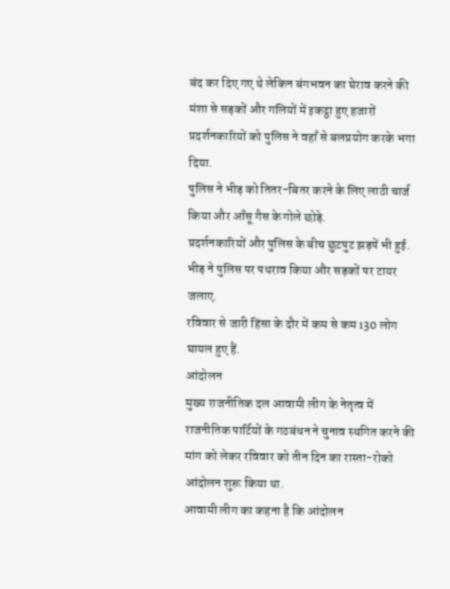बंद कर दिए गए थे लेकिन बंगभवन का घेराव करने की मंशा से सड़कों और गलियों में इकट्ठा हुए हजारों प्रदर्शनकारियों को पुलिस ने वहाँ से बलप्रयोग करके भगा दिया.
पुलिस ने भीड़ को तितर-बितर करने के लिए लाठी चार्ज किया और आँसू गैस के गोले छोड़े.
प्रदर्शनकारियों और पुलिस के बीच छुटपुट झड़पें भी हुई. भीड़ ने पुलिस पर पथराव किया और सड़कों पर टायर जलाए.
रविवार से जारी हिंसा के दौर में कम से कम 130 लोग घायल हुए हैं.
आंदोलन
मुख्य राजनीतिक दल आवामी लीग के नेतृत्व में राजनीतिक पार्टियों के गठबंधन ने चुनाव स्थगित करने की मांग को लेकर रविवार को तीन दिन का रास्ता-रोको आंदोलन शुरू किया था.
आवामी लीग का कहना है कि आंदोलन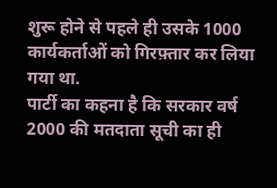शुरू होने से पहले ही उसके 1000 कार्यकर्ताओं को गिरफ़्तार कर लिया गया था.
पार्टी का कहना है कि सरकार वर्ष 2000 की मतदाता सूची का ही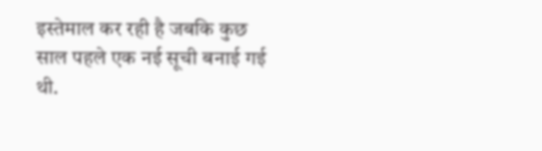इस्तेमाल कर रही है जबकि कुछ साल पहले एक नई सूची बनाई गई थी.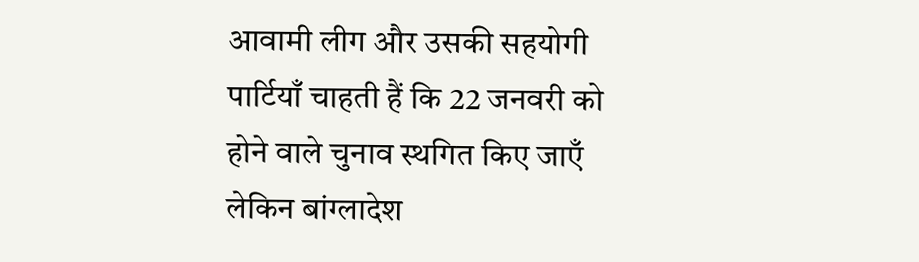आवामी लीग और उसकी सहयोगी पार्टियाँ चाहती हैं कि 22 जनवरी को होने वाले चुनाव स्थगित किए जाएँ लेकिन बांग्लादेश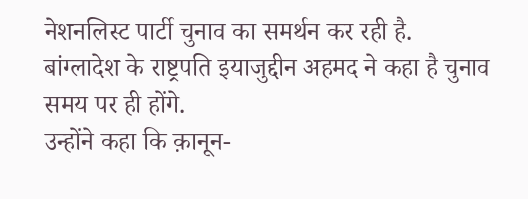नेशनलिस्ट पार्टी चुनाव का समर्थन कर रही है.
बांग्लादेश के राष्ट्रपति इयाजुद्दीन अहमद ने कहा है चुनाव समय पर ही होंगे.
उन्होंने कहा कि क़ानून-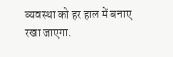व्यवस्था को हर हाल में बनाए रखा जाएगा.